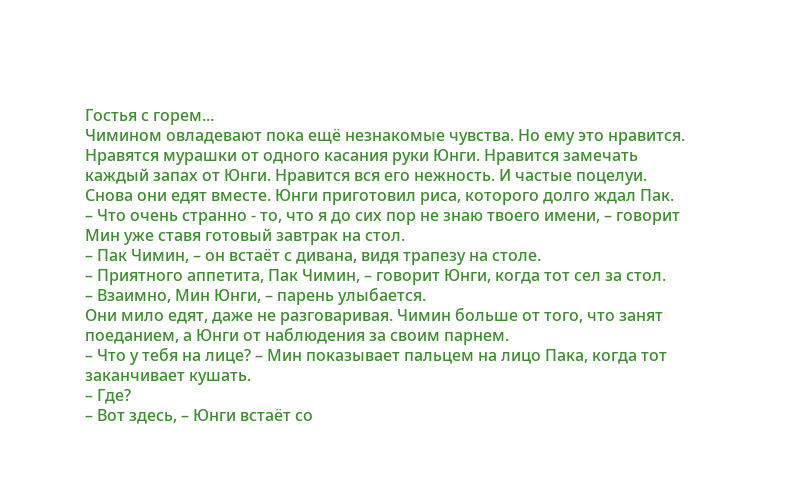Гостья с горем...
Чимином овладевают пока ещё незнакомые чувства. Но ему это нравится. Нравятся мурашки от одного касания руки Юнги. Нравится замечать каждый запах от Юнги. Нравится вся его нежность. И частые поцелуи.
Снова они едят вместе. Юнги приготовил риса, которого долго ждал Пак.
– Что очень странно - то, что я до сих пор не знаю твоего имени, – говорит Мин уже ставя готовый завтрак на стол.
– Пак Чимин, – он встаёт с дивана, видя трапезу на столе.
– Приятного аппетита, Пак Чимин, – говорит Юнги, когда тот сел за стол.
– Взаимно, Мин Юнги, – парень улыбается.
Они мило едят, даже не разговаривая. Чимин больше от того, что занят поеданием, а Юнги от наблюдения за своим парнем.
– Что у тебя на лице? – Мин показывает пальцем на лицо Пака, когда тот заканчивает кушать.
– Где?
– Вот здесь, – Юнги встаёт со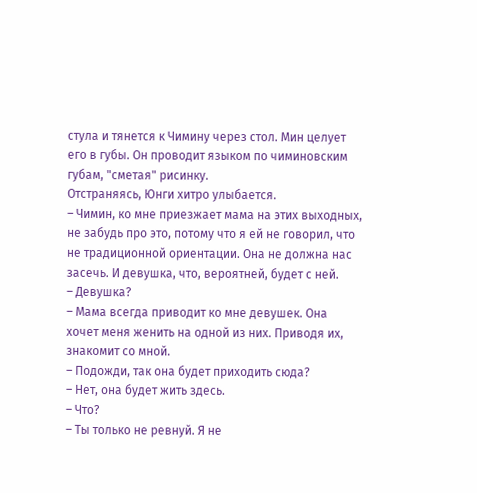стула и тянется к Чимину через стол. Мин целует его в губы. Он проводит языком по чиминовским губам, "сметая" рисинку.
Отстраняясь, Юнги хитро улыбается.
– Чимин, ко мне приезжает мама на этих выходных, не забудь про это, потому что я ей не говорил, что не традиционной ориентации. Она не должна нас засечь. И девушка, что, вероятней, будет с ней.
– Девушка?
– Мама всегда приводит ко мне девушек. Она хочет меня женить на одной из них. Приводя их, знакомит со мной.
– Подожди, так она будет приходить сюда?
– Нет, она будет жить здесь.
– Что?
– Ты только не ревнуй. Я не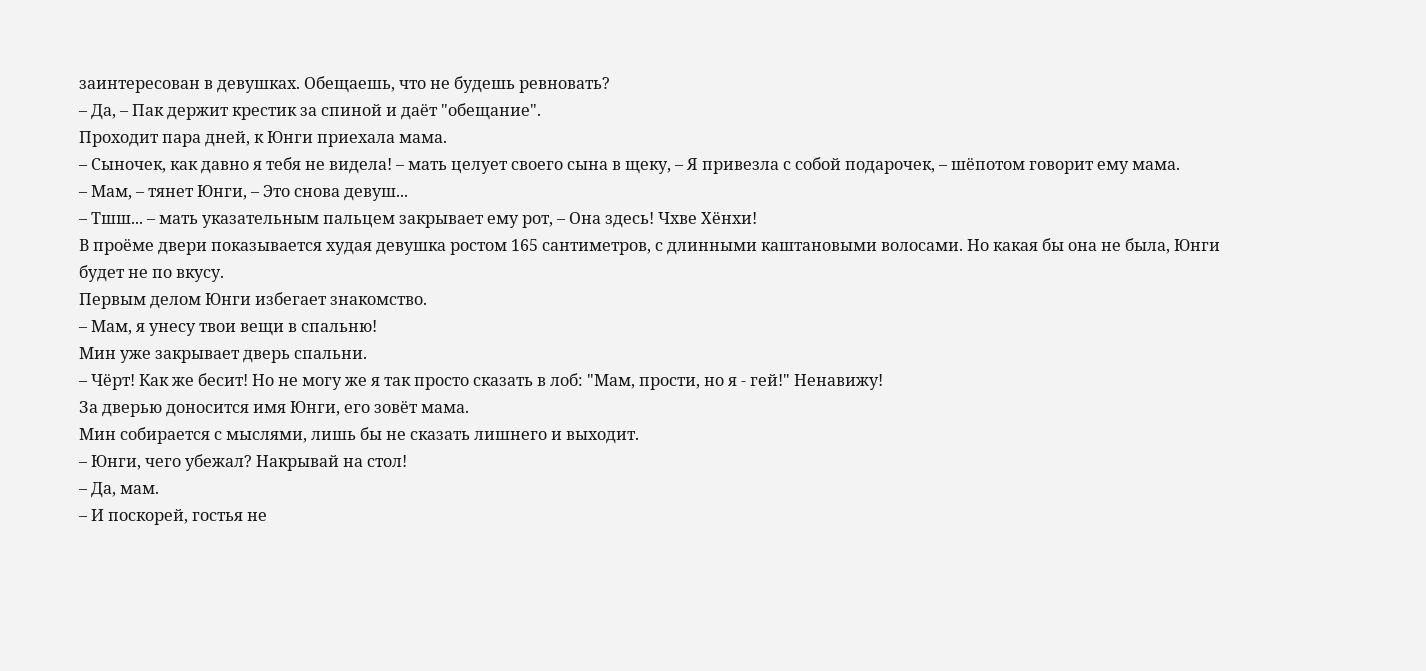заинтересован в девушках. Обещаешь, что не будешь ревновать?
– Да, – Пак держит крестик за спиной и даёт "обещание".
Проходит пара дней, к Юнги приехала мама.
– Сыночек, как давно я тебя не видела! – мать целует своего сына в щеку, – Я привезла с собой подарочек, – шёпотом говорит ему мама.
– Мам, – тянет Юнги, – Это снова девуш...
– Тшш... – мать указательным пальцем закрывает ему рот, – Она здесь! Чхве Хёнхи!
В проёме двери показывается худая девушка ростом 165 сантиметров, с длинными каштановыми волосами. Но какая бы она не была, Юнги будет не по вкусу.
Первым делом Юнги избегает знакомство.
– Мам, я унесу твои вещи в спальню!
Мин уже закрывает дверь спальни.
– Чёрт! Как же бесит! Но не могу же я так просто сказать в лоб: "Мам, прости, но я - гей!" Ненавижу!
За дверью доносится имя Юнги, его зовёт мама.
Мин собирается с мыслями, лишь бы не сказать лишнего и выходит.
– Юнги, чего убежал? Накрывай на стол!
– Да, мам.
– И поскорей, гостья не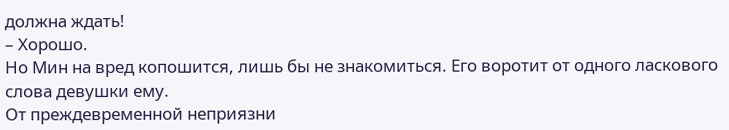должна ждать!
– Хорошо.
Но Мин на вред копошится, лишь бы не знакомиться. Его воротит от одного ласкового слова девушки ему.
От преждевременной неприязни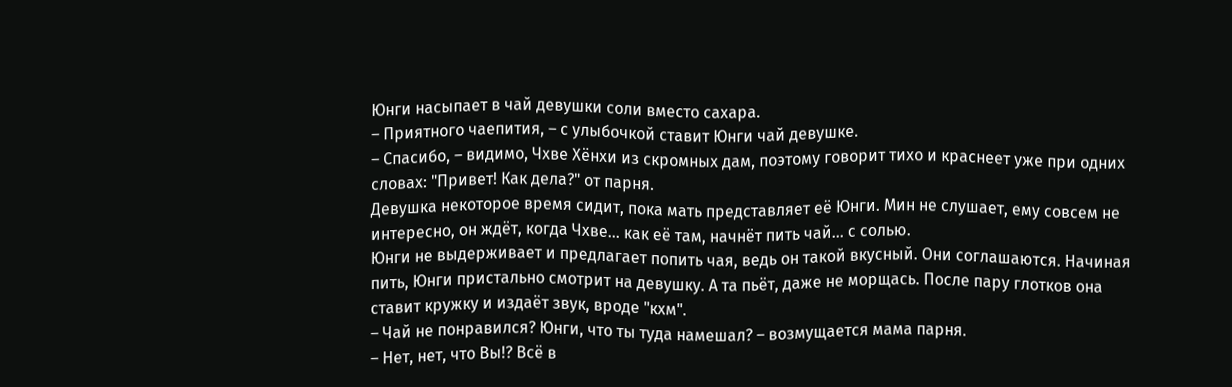Юнги насыпает в чай девушки соли вместо сахара.
– Приятного чаепития, – с улыбочкой ставит Юнги чай девушке.
– Спасибо, – видимо, Чхве Хёнхи из скромных дам, поэтому говорит тихо и краснеет уже при одних словах: "Привет! Как дела?" от парня.
Девушка некоторое время сидит, пока мать представляет её Юнги. Мин не слушает, ему совсем не интересно, он ждёт, когда Чхве... как её там, начнёт пить чай... с солью.
Юнги не выдерживает и предлагает попить чая, ведь он такой вкусный. Они соглашаются. Начиная пить, Юнги пристально смотрит на девушку. А та пьёт, даже не морщась. После пару глотков она ставит кружку и издаёт звук, вроде "кхм".
– Чай не понравился? Юнги, что ты туда намешал? – возмущается мама парня.
– Нет, нет, что Вы!? Всё в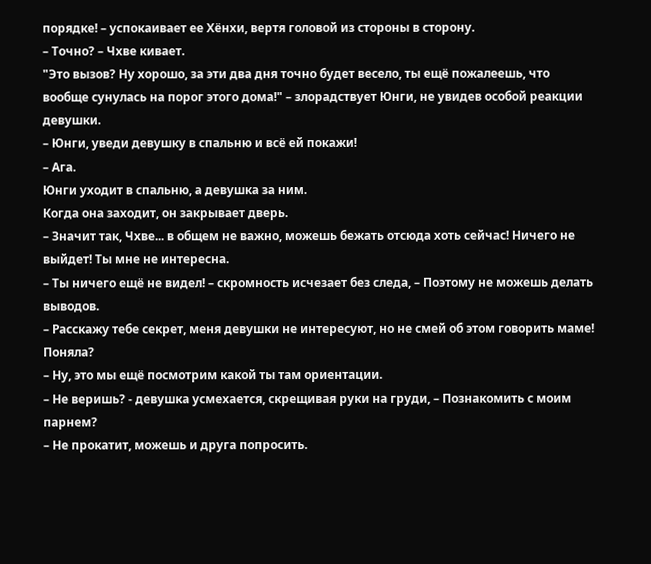порядке! – успокаивает ее Хёнхи, вертя головой из стороны в сторону.
– Точно? – Чхве кивает.
"Это вызов? Ну хорошо, за эти два дня точно будет весело, ты ещё пожалеешь, что вообще сунулась на порог этого дома!" – злорадствует Юнги, не увидев особой реакции девушки.
– Юнги, уведи девушку в спальню и всё ей покажи!
– Ага.
Юнги уходит в спальню, а девушка за ним.
Когда она заходит, он закрывает дверь.
– Значит так, Чхве... в общем не важно, можешь бежать отсюда хоть сейчас! Ничего не выйдет! Ты мне не интересна.
– Ты ничего ещё не видел! – скромность исчезает без следа, – Поэтому не можешь делать выводов.
– Расскажу тебе секрет, меня девушки не интересуют, но не смей об этом говорить маме! Поняла?
– Ну, это мы ещё посмотрим какой ты там ориентации.
– Не веришь? - девушка усмехается, скрещивая руки на груди, – Познакомить с моим парнем?
– Не прокатит, можешь и друга попросить.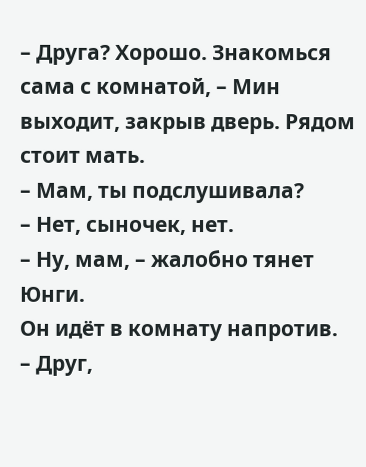– Друга? Хорошо. Знакомься сама с комнатой, – Мин выходит, закрыв дверь. Рядом стоит мать.
– Мам, ты подслушивала?
– Нет, сыночек, нет.
– Ну, мам, – жалобно тянет Юнги.
Он идёт в комнату напротив.
– Друг,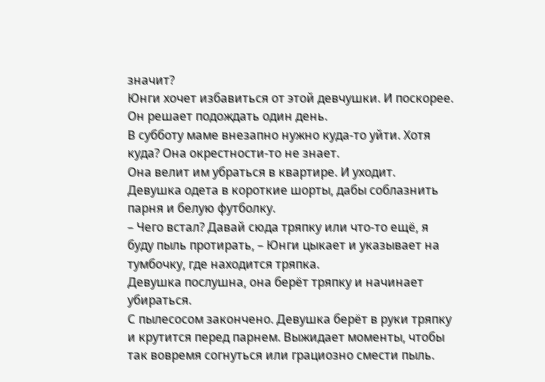значит?
Юнги хочет избавиться от этой девчушки. И поскорее. Он решает подождать один день.
В субботу маме внезапно нужно куда-то уйти. Хотя куда? Она окрестности-то не знает.
Она велит им убраться в квартире. И уходит.
Девушка одета в короткие шорты, дабы соблазнить парня и белую футболку.
– Чего встал? Давай сюда тряпку или что-то ещё, я буду пыль протирать, – Юнги цыкает и указывает на тумбочку, где находится тряпка.
Девушка послушна, она берёт тряпку и начинает убираться.
С пылесосом закончено. Девушка берёт в руки тряпку и крутится перед парнем. Выжидает моменты, чтобы так вовремя согнуться или грациозно смести пыль.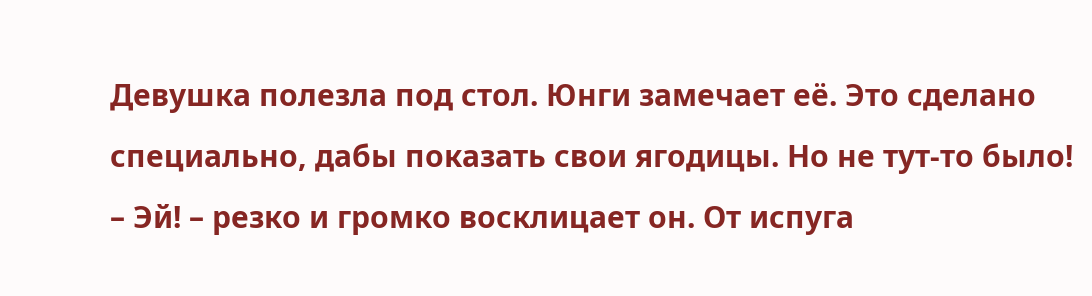Девушка полезла под стол. Юнги замечает её. Это сделано специально, дабы показать свои ягодицы. Но не тут-то было!
– Эй! – резко и громко восклицает он. От испуга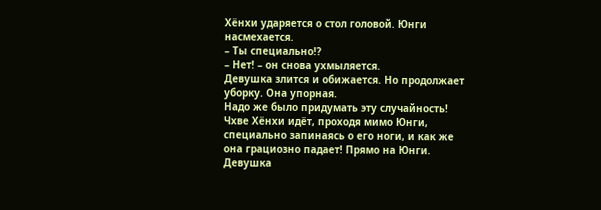Хёнхи ударяется о стол головой. Юнги насмехается.
– Ты специально!?
– Нет! – он снова ухмыляется.
Девушка злится и обижается. Но продолжает уборку. Она упорная.
Надо же было придумать эту случайность!
Чхве Хёнхи идёт, проходя мимо Юнги, специально запинаясь о его ноги, и как же она грациозно падает! Прямо на Юнги. Девушка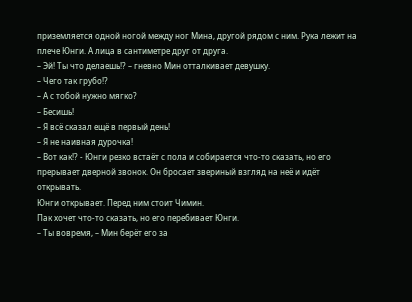приземляется одной ногой между ног Мина, другой рядом с ним. Рука лежит на плече Юнги. А лица в сантиметре друг от друга.
– Эй! Ты что делаешь!? – гневно Мин отталкивает девушку.
– Чего так грубо!?
– А с тобой нужно мягко?
– Бесишь!
– Я всё сказал ещё в первый день!
– Я не наивная дурочка!
– Вот как!? - Юнги резко встаёт с пола и собирается что-то сказать, но его прерывает дверной звонок. Он бросает звериный взгляд на неё и идёт открывать.
Юнги открывает. Перед ним стоит Чимин.
Пак хочет что-то сказать, но его перебивает Юнги.
– Ты вовремя, – Мин берёт его за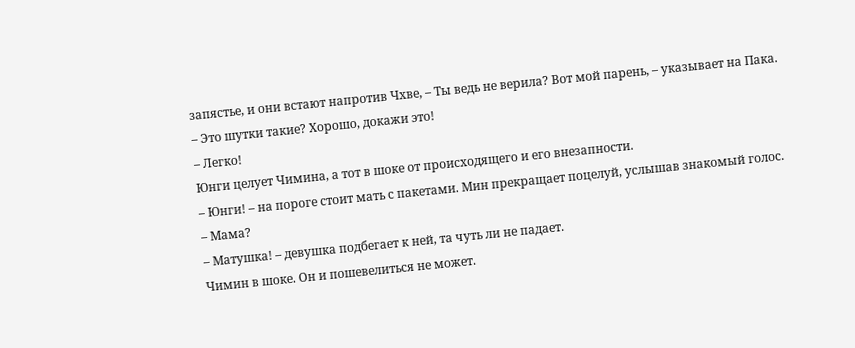запястье, и они встают напротив Чхве, – Ты ведь не верила? Вот мой парень, – указывает на Пака.
– Это шутки такие? Хорошо, докажи это!
– Легко!
Юнги целует Чимина, а тот в шоке от происходящего и его внезапности.
– Юнги! – на пороге стоит мать с пакетами. Мин прекращает поцелуй, услышав знакомый голос.
– Мама?
– Матушка! – девушка подбегает к ней, та чуть ли не падает.
Чимин в шоке. Он и пошевелиться не может.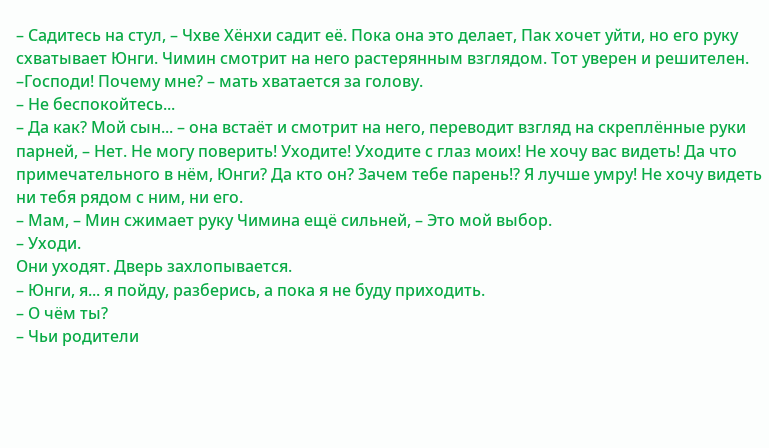– Садитесь на стул, – Чхве Хёнхи садит её. Пока она это делает, Пак хочет уйти, но его руку схватывает Юнги. Чимин смотрит на него растерянным взглядом. Тот уверен и решителен.
–Господи! Почему мне? – мать хватается за голову.
– Не беспокойтесь...
– Да как? Мой сын... – она встаёт и смотрит на него, переводит взгляд на скреплённые руки парней, – Нет. Не могу поверить! Уходите! Уходите с глаз моих! Не хочу вас видеть! Да что примечательного в нём, Юнги? Да кто он? Зачем тебе парень!? Я лучше умру! Не хочу видеть ни тебя рядом с ним, ни его.
– Мам, – Мин сжимает руку Чимина ещё сильней, – Это мой выбор.
– Уходи.
Они уходят. Дверь захлопывается.
– Юнги, я... я пойду, разберись, а пока я не буду приходить.
– О чём ты?
– Чьи родители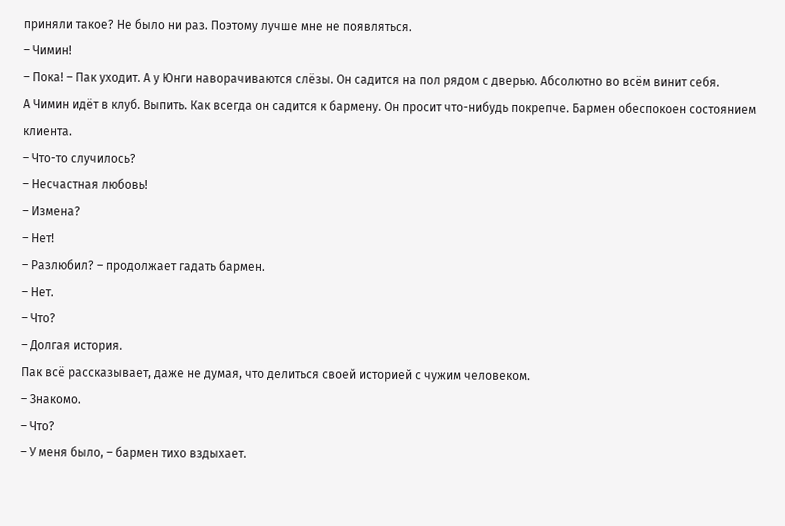приняли такое? Не было ни раз. Поэтому лучше мне не появляться.
– Чимин!
– Пока! – Пак уходит. А у Юнги наворачиваются слёзы. Он садится на пол рядом с дверью. Абсолютно во всём винит себя.
А Чимин идёт в клуб. Выпить. Как всегда он садится к бармену. Он просит что-нибудь покрепче. Бармен обеспокоен состоянием клиента.
– Что-то случилось?
– Несчастная любовь!
– Измена?
– Нет!
– Разлюбил? – продолжает гадать бармен.
– Нет.
– Что?
– Долгая история.
Пак всё рассказывает, даже не думая, что делиться своей историей с чужим человеком.
– Знакомо.
– Что?
– У меня было, – бармен тихо вздыхает.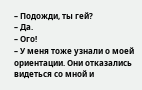– Подожди, ты гей?
– Да.
– Ого!
– У меня тоже узнали о моей ориентации. Они отказались видеться со мной и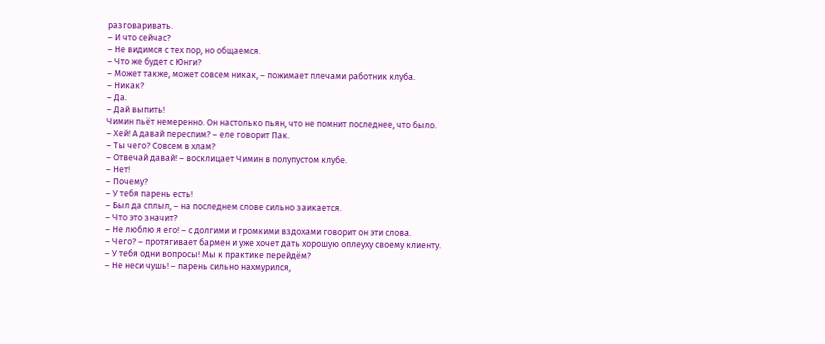разговаривать.
– И что сейчас?
– Не видимся с тех пор, но общаемся.
– Что же будет с Юнги?
– Может также, может совсем никак, – пожимает плечами работник клуба.
– Никак?
– Да.
– Дай выпить!
Чимин пьёт немеренно. Он настолько пьян, что не помнит последнее, что было.
– Хей! А давай переспим? – еле говорит Пак.
– Ты чего? Совсем в хлам?
– Отвечай давай! – восклицает Чимин в полупустом клубе.
– Нет!
– Почему?
– У тебя парень есть!
– Был да сплыл, – на последнем слове сильно заикается.
– Что это значит?
– Не люблю я его! – с долгими и громкими вздохами говорит он эти слова.
– Чего? – протягивает бармен и уже хочет дать хорошую оплеуху своему клиенту.
– У тебя одни вопросы! Мы к практике перейдём?
– Не неси чушь! – парень сильно нахмурился,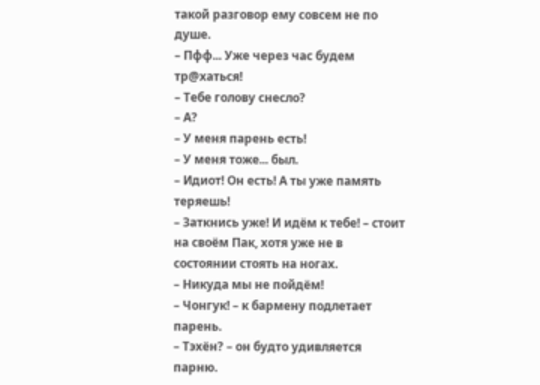такой разговор ему совсем не по душе.
– Пфф... Уже через час будем тр@хаться!
– Тебе голову снесло?
– А?
– У меня парень есть!
– У меня тоже... был.
– Идиот! Он есть! А ты уже память теряешь!
– Заткнись уже! И идём к тебе! – стоит на своём Пак, хотя уже не в состоянии стоять на ногах.
– Никуда мы не пойдём!
– Чонгук! – к бармену подлетает парень.
– Тэхён? – он будто удивляется парню.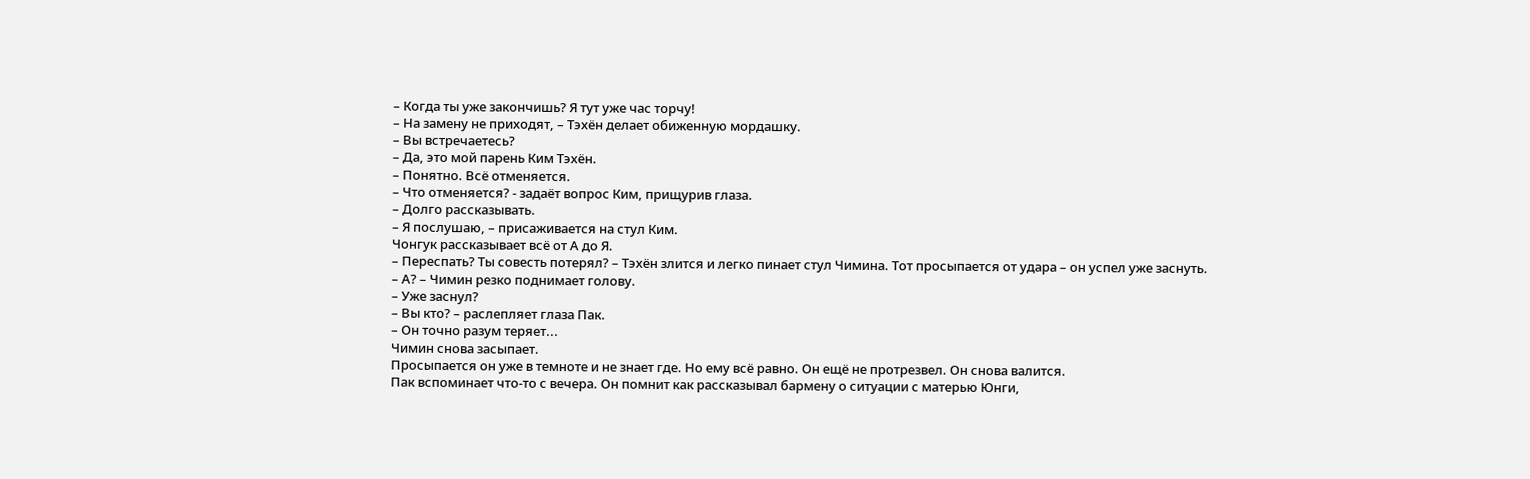– Когда ты уже закончишь? Я тут уже час торчу!
– На замену не приходят, – Тэхён делает обиженную мордашку.
– Вы встречаетесь?
– Да, это мой парень Ким Тэхён.
– Понятно. Всё отменяется.
– Что отменяется? - задаёт вопрос Ким, прищурив глаза.
– Долго рассказывать.
– Я послушаю, – присаживается на стул Ким.
Чонгук рассказывает всё от А до Я.
– Переспать? Ты совесть потерял? – Тэхён злится и легко пинает стул Чимина. Тот просыпается от удара – он успел уже заснуть.
– А? – Чимин резко поднимает голову.
– Уже заснул?
– Вы кто? – раслепляет глаза Пак.
– Он точно разум теряет...
Чимин снова засыпает.
Просыпается он уже в темноте и не знает где. Но ему всё равно. Он ещё не протрезвел. Он снова валится.
Пак вспоминает что-то с вечера. Он помнит как рассказывал бармену о ситуации с матерью Юнги,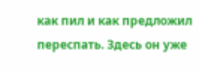как пил и как предложил переспать. Здесь он уже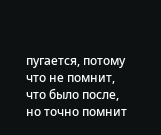пугается, потому что не помнит, что было после, но точно помнит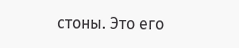стоны. Это его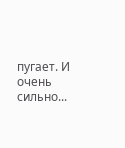пугает. И очень сильно...